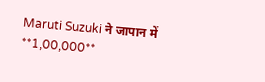Maruti Suzuki ने जापान में **1,00,000**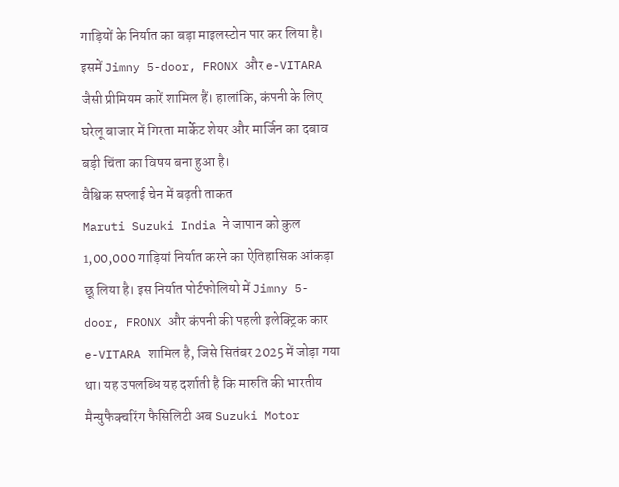गाड़ियों के निर्यात का बड़ा माइलस्टोन पार कर लिया है। इसमें Jimny 5-door, FRONX और e-VITARA जैसी प्रीमियम कारें शामिल हैं। हालांकि, कंपनी के लिए घरेलू बाजार में गिरता मार्केट शेयर और मार्जिन का दबाव बड़ी चिंता का विषय बना हुआ है।
वैश्विक सप्लाई चेन में बढ़ती ताकत
Maruti Suzuki India ने जापान को कुल 1,00,000 गाड़ियां निर्यात करने का ऐतिहासिक आंकड़ा छू लिया है। इस निर्यात पोर्टफोलियो में Jimny 5-door, FRONX और कंपनी की पहली इलेक्ट्रिक कार e-VITARA शामिल है, जिसे सितंबर 2025 में जोड़ा गया था। यह उपलब्धि यह दर्शाती है कि मारुति की भारतीय मैन्युफैक्चरिंग फैसिलिटी अब Suzuki Motor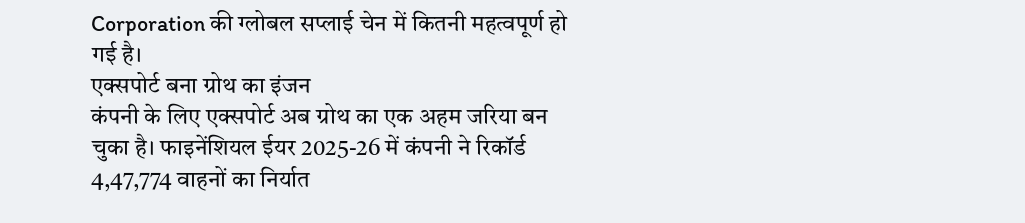Corporation की ग्लोबल सप्लाई चेन में कितनी महत्वपूर्ण हो गई है।
एक्सपोर्ट बना ग्रोथ का इंजन
कंपनी के लिए एक्सपोर्ट अब ग्रोथ का एक अहम जरिया बन चुका है। फाइनेंशियल ईयर 2025-26 में कंपनी ने रिकॉर्ड 4,47,774 वाहनों का निर्यात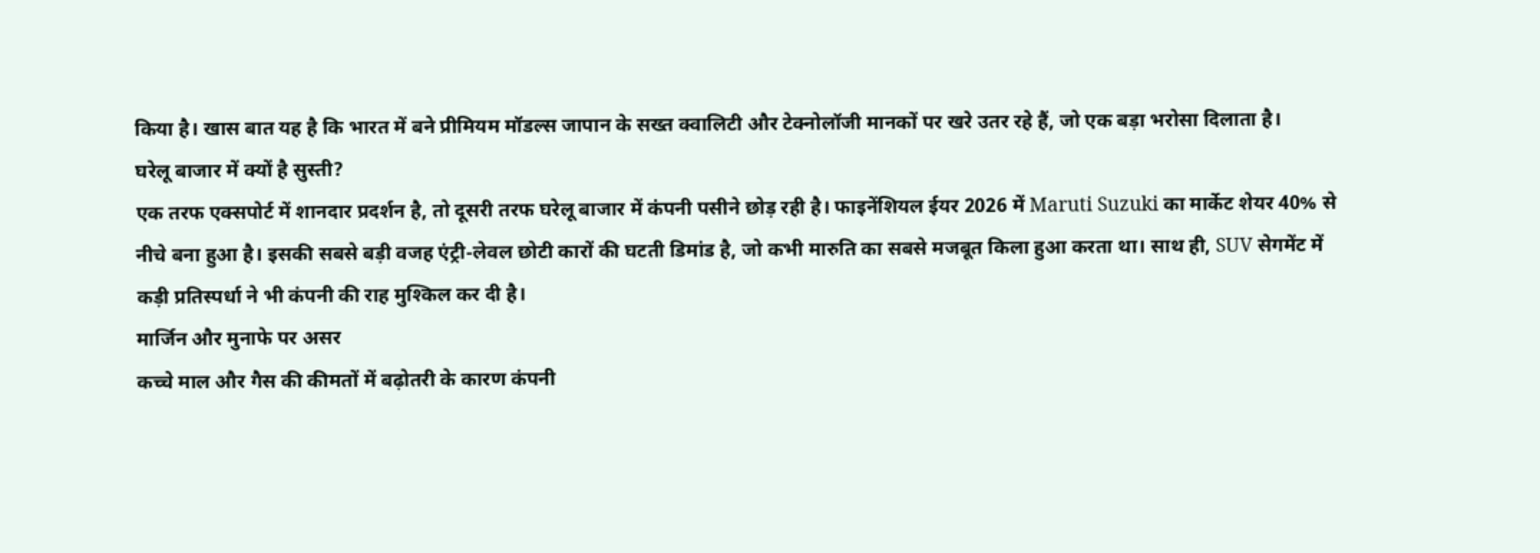किया है। खास बात यह है कि भारत में बने प्रीमियम मॉडल्स जापान के सख्त क्वालिटी और टेक्नोलॉजी मानकों पर खरे उतर रहे हैं, जो एक बड़ा भरोसा दिलाता है।
घरेलू बाजार में क्यों है सुस्ती?
एक तरफ एक्सपोर्ट में शानदार प्रदर्शन है, तो दूसरी तरफ घरेलू बाजार में कंपनी पसीने छोड़ रही है। फाइनेंशियल ईयर 2026 में Maruti Suzuki का मार्केट शेयर 40% से नीचे बना हुआ है। इसकी सबसे बड़ी वजह एंट्री-लेवल छोटी कारों की घटती डिमांड है, जो कभी मारुति का सबसे मजबूत किला हुआ करता था। साथ ही, SUV सेगमेंट में कड़ी प्रतिस्पर्धा ने भी कंपनी की राह मुश्किल कर दी है।
मार्जिन और मुनाफे पर असर
कच्चे माल और गैस की कीमतों में बढ़ोतरी के कारण कंपनी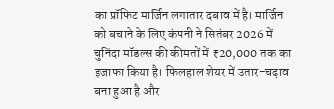का प्रॉफिट मार्जिन लगातार दबाव में है। मार्जिन को बचाने के लिए कंपनी ने सितंबर 2026 में चुनिंदा मॉडल्स की कीमतों में ₹20,000 तक का इजाफा किया है। फिलहाल शेयर में उतार-चढ़ाव बना हुआ है और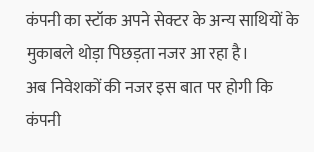कंपनी का स्टॉक अपने सेक्टर के अन्य साथियों के मुकाबले थोड़ा पिछड़ता नजर आ रहा है।
अब निवेशकों की नजर इस बात पर होगी कि कंपनी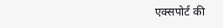एक्सपोर्ट की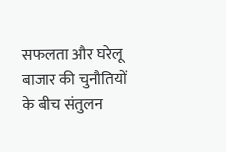सफलता और घरेलू बाजार की चुनौतियों के बीच संतुलन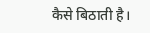कैसे बिठाती है।